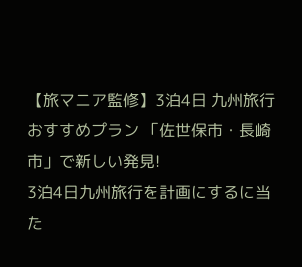【旅マニア監修】3泊4日 九州旅行 おすすめプラン 「佐世保市・長崎市」で新しい発見!
3泊4日九州旅行を計画にするに当た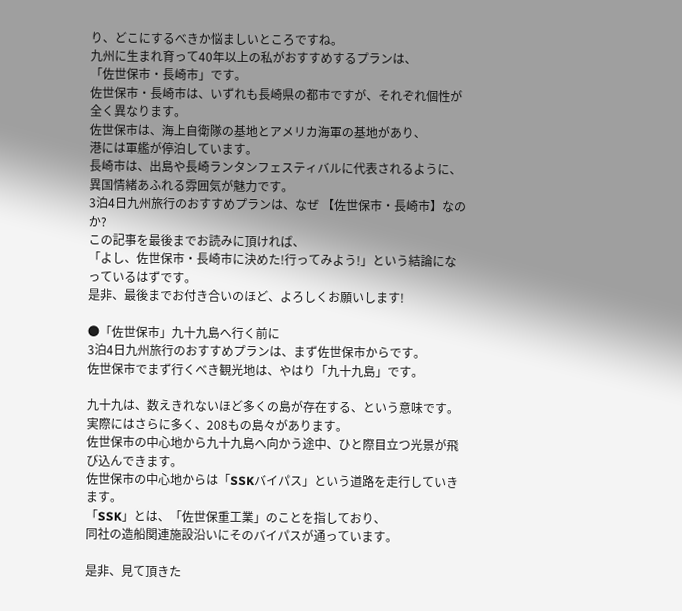り、どこにするべきか悩ましいところですね。
九州に生まれ育って40年以上の私がおすすめするプランは、
「佐世保市・長崎市」です。
佐世保市・長崎市は、いずれも長崎県の都市ですが、それぞれ個性が全く異なります。
佐世保市は、海上自衛隊の基地とアメリカ海軍の基地があり、
港には軍艦が停泊しています。
長崎市は、出島や長崎ランタンフェスティバルに代表されるように、
異国情緒あふれる雰囲気が魅力です。
3泊4日九州旅行のおすすめプランは、なぜ 【佐世保市・長崎市】なのか?
この記事を最後までお読みに頂ければ、
「よし、佐世保市・長崎市に決めた!行ってみよう!」という結論になっているはずです。
是非、最後までお付き合いのほど、よろしくお願いします!

●「佐世保市」九十九島へ行く前に
3泊4日九州旅行のおすすめプランは、まず佐世保市からです。
佐世保市でまず行くべき観光地は、やはり「九十九島」です。

九十九は、数えきれないほど多くの島が存在する、という意味です。
実際にはさらに多く、208もの島々があります。
佐世保市の中心地から九十九島へ向かう途中、ひと際目立つ光景が飛び込んできます。
佐世保市の中心地からは「SSKバイパス」という道路を走行していきます。
「SSK」とは、「佐世保重工業」のことを指しており、
同社の造船関連施設沿いにそのバイパスが通っています。

是非、見て頂きた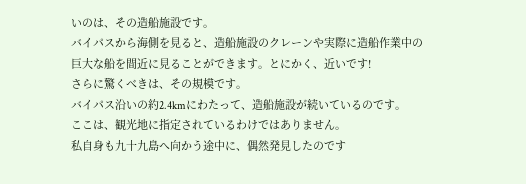いのは、その造船施設です。
バイパスから海側を見ると、造船施設のクレーンや実際に造船作業中の
巨大な船を間近に見ることができます。とにかく、近いです!
さらに驚くべきは、その規模です。
バイパス沿いの約2.4kmにわたって、造船施設が続いているのです。
ここは、観光地に指定されているわけではありません。
私自身も九十九島へ向かう途中に、偶然発見したのです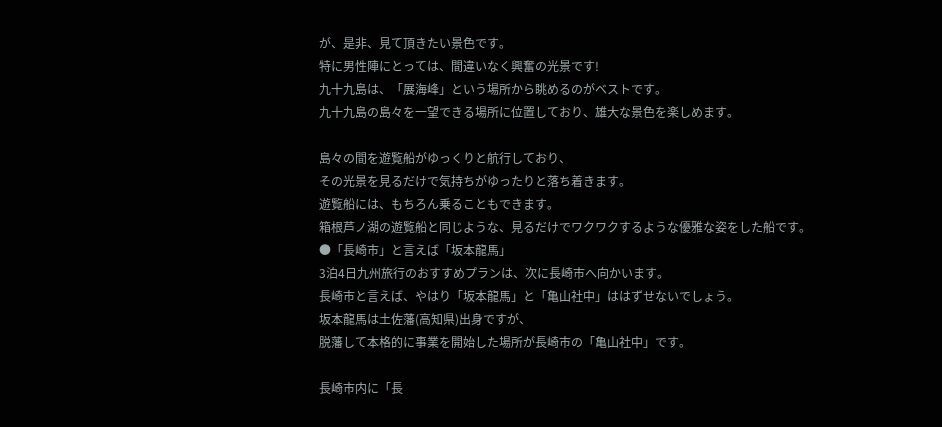が、是非、見て頂きたい景色です。
特に男性陣にとっては、間違いなく興奮の光景です!
九十九島は、「展海峰」という場所から眺めるのがベストです。
九十九島の島々を一望できる場所に位置しており、雄大な景色を楽しめます。

島々の間を遊覧船がゆっくりと航行しており、
その光景を見るだけで気持ちがゆったりと落ち着きます。
遊覧船には、もちろん乗ることもできます。
箱根芦ノ湖の遊覧船と同じような、見るだけでワクワクするような優雅な姿をした船です。
●「長崎市」と言えば「坂本龍馬」
3泊4日九州旅行のおすすめプランは、次に長崎市へ向かいます。
長崎市と言えば、やはり「坂本龍馬」と「亀山社中」ははずせないでしょう。
坂本龍馬は土佐藩(高知県)出身ですが、
脱藩して本格的に事業を開始した場所が長崎市の「亀山社中」です。

長崎市内に「長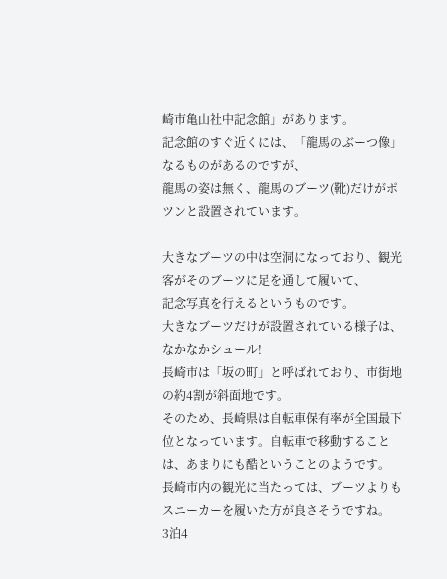崎市亀山社中記念館」があります。
記念館のすぐ近くには、「龍馬のぶーつ像」なるものがあるのですが、
龍馬の姿は無く、龍馬のブーツ(靴)だけがポツンと設置されています。

大きなブーツの中は空洞になっており、観光客がそのブーツに足を通して履いて、
記念写真を行えるというものです。
大きなブーツだけが設置されている様子は、なかなかシュール!
長崎市は「坂の町」と呼ばれており、市街地の約4割が斜面地です。
そのため、長崎県は自転車保有率が全国最下位となっています。自転車で移動することは、あまりにも酷ということのようです。
長崎市内の観光に当たっては、ブーツよりもスニーカーを履いた方が良さそうですね。
3泊4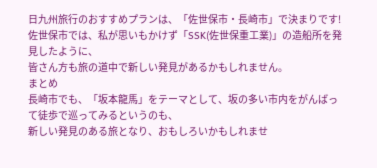日九州旅行のおすすめプランは、「佐世保市・長崎市」で決まりです!
佐世保市では、私が思いもかけず「SSK(佐世保重工業)」の造船所を発見したように、
皆さん方も旅の道中で新しい発見があるかもしれません。
まとめ
長崎市でも、「坂本龍馬」をテーマとして、坂の多い市内をがんばって徒歩で巡ってみるというのも、
新しい発見のある旅となり、おもしろいかもしれませ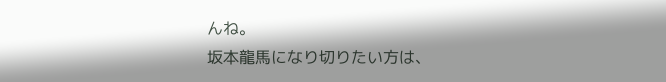んね。
坂本龍馬になり切りたい方は、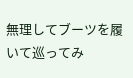無理してブーツを履いて巡ってみ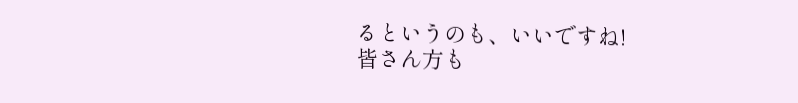るというのも、いいですね!
皆さん方も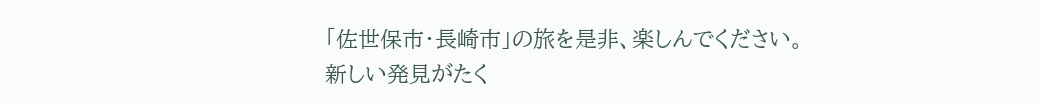「佐世保市・長崎市」の旅を是非、楽しんでください。
新しい発見がたく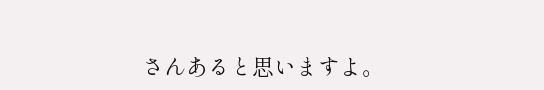さんあると思いますよ。